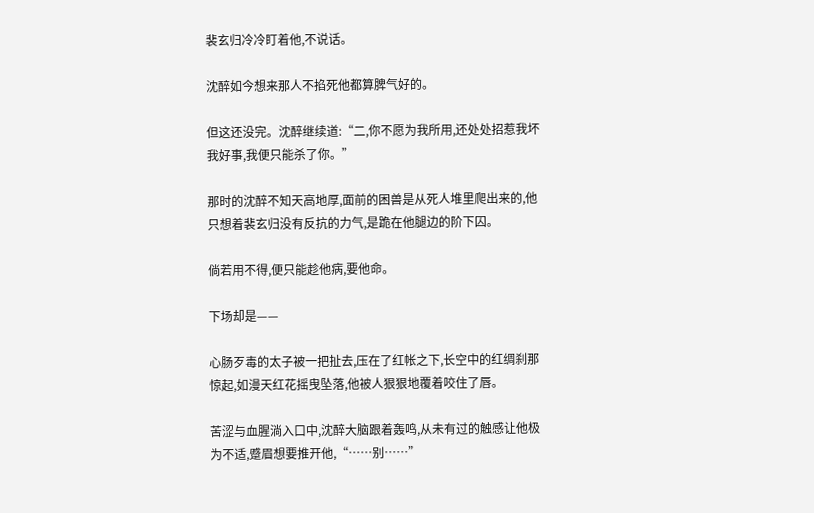裴玄归冷冷盯着他,不说话。

沈醉如今想来那人不掐死他都算脾气好的。

但这还没完。沈醉继续道:“二,你不愿为我所用,还处处招惹我坏我好事,我便只能杀了你。”

那时的沈醉不知天高地厚,面前的困兽是从死人堆里爬出来的,他只想着裴玄归没有反抗的力气,是跪在他腿边的阶下囚。

倘若用不得,便只能趁他病,要他命。

下场却是——

心肠歹毒的太子被一把扯去,压在了红帐之下,长空中的红绸刹那惊起,如漫天红花摇曳坠落,他被人狠狠地覆着咬住了唇。

苦涩与血腥淌入口中,沈醉大脑跟着轰鸣,从未有过的触感让他极为不适,蹙眉想要推开他,“……别……”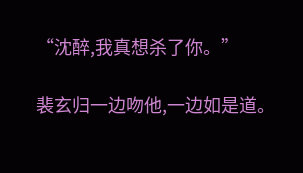“沈醉,我真想杀了你。”

裴玄归一边吻他,一边如是道。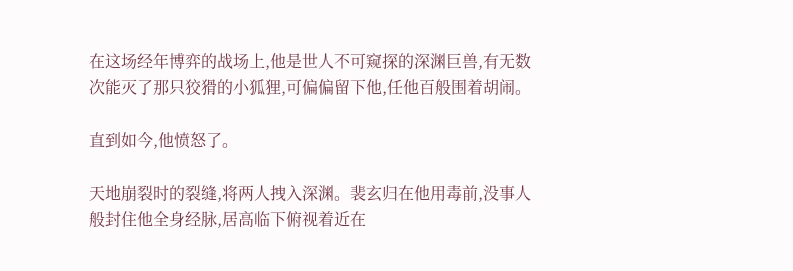在这场经年博弈的战场上,他是世人不可窥探的深渊巨兽,有无数次能灭了那只狡猾的小狐狸,可偏偏留下他,任他百般围着胡闹。

直到如今,他愤怒了。

天地崩裂时的裂缝,将两人拽入深渊。裴玄归在他用毒前,没事人般封住他全身经脉,居高临下俯视着近在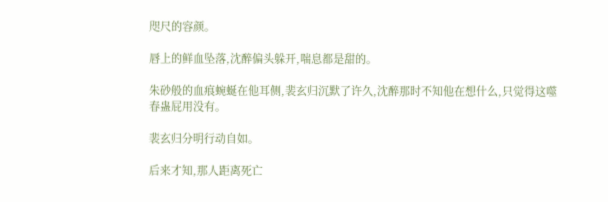咫尺的容颜。

唇上的鲜血坠落,沈醉偏头躲开,喘息都是甜的。

朱砂般的血痕蜿蜒在他耳侧,裴玄归沉默了许久,沈醉那时不知他在想什么,只觉得这噬春蛊屁用没有。

裴玄归分明行动自如。

后来才知,那人距离死亡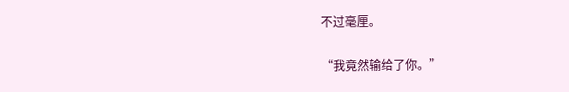不过毫厘。

“我竟然输给了你。”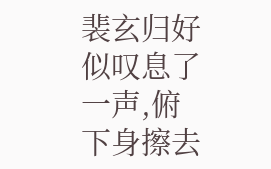裴玄归好似叹息了一声,俯下身擦去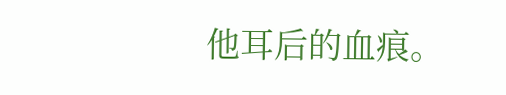他耳后的血痕。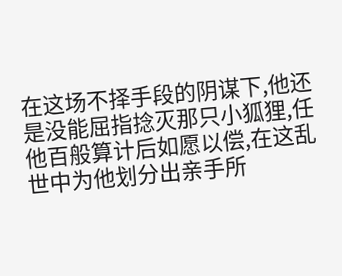在这场不择手段的阴谋下,他还是没能屈指捻灭那只小狐狸,任他百般算计后如愿以偿,在这乱世中为他划分出亲手所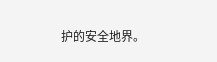护的安全地界。